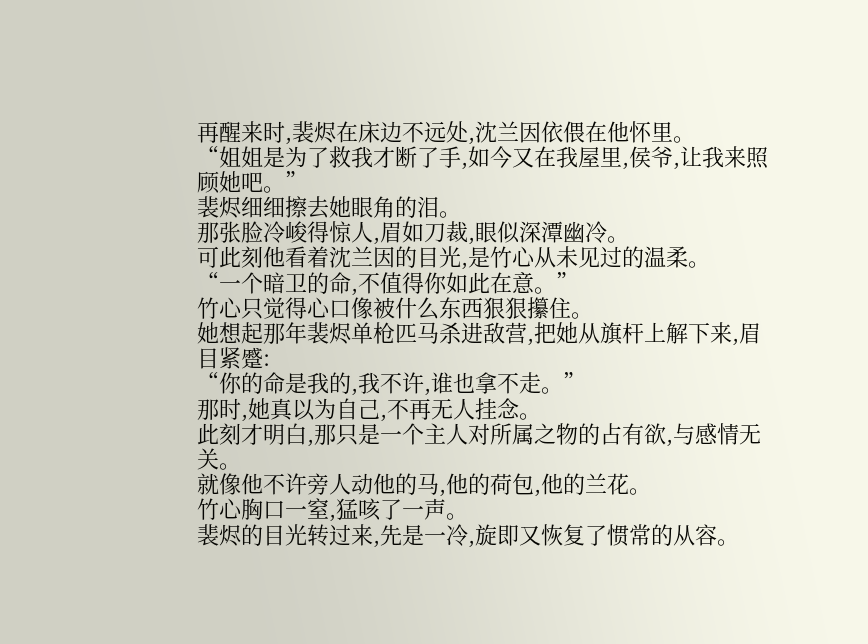再醒来时,裴烬在床边不远处,沈兰因依偎在他怀里。
“姐姐是为了救我才断了手,如今又在我屋里,侯爷,让我来照顾她吧。”
裴烬细细擦去她眼角的泪。
那张脸冷峻得惊人,眉如刀裁,眼似深潭幽冷。
可此刻他看着沈兰因的目光,是竹心从未见过的温柔。
“一个暗卫的命,不值得你如此在意。”
竹心只觉得心口像被什么东西狠狠攥住。
她想起那年裴烬单枪匹马杀进敌营,把她从旗杆上解下来,眉目紧蹙:
“你的命是我的,我不许,谁也拿不走。”
那时,她真以为自己,不再无人挂念。
此刻才明白,那只是一个主人对所属之物的占有欲,与感情无关。
就像他不许旁人动他的马,他的荷包,他的兰花。
竹心胸口一窒,猛咳了一声。
裴烬的目光转过来,先是一冷,旋即又恢复了惯常的从容。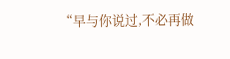“早与你说过,不必再做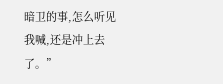暗卫的事,怎么听见我喊,还是冲上去了。”